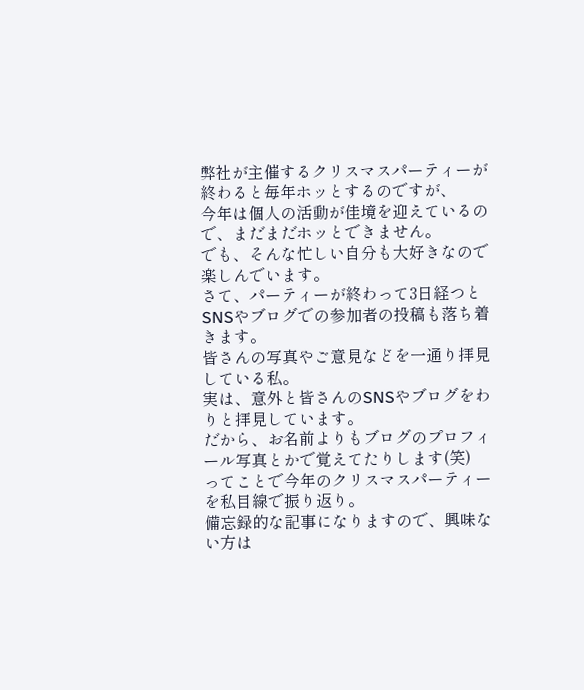弊社が主催するクリスマスパーティーが終わると毎年ホッとするのですが、
今年は個人の活動が佳境を迎えているので、まだまだホッとできません。
でも、そんな忙しい自分も大好きなので楽しんでいます。
さて、パーティーが終わって3日経つとSNSやブログでの参加者の投稿も落ち着きます。
皆さんの写真やご意見などを一通り拝見している私。
実は、意外と皆さんのSNSやブログをわりと拝見しています。
だから、お名前よりもブログのプロフィール写真とかで覚えてたりします(笑)
ってことで今年のクリスマスパーティーを私目線で振り返り。
備忘録的な記事になりますので、興味ない方は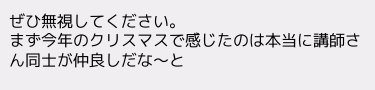ぜひ無視してください。
まず今年のクリスマスで感じたのは本当に講師さん同士が仲良しだな〜と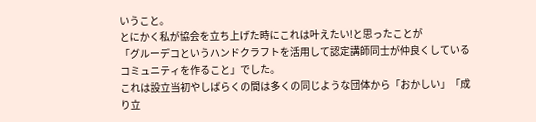いうこと。
とにかく私が協会を立ち上げた時にこれは叶えたい!と思ったことが
「グルーデコというハンドクラフトを活用して認定講師同士が仲良くしているコミュニティを作ること」でした。
これは設立当初やしばらくの間は多くの同じような団体から「おかしい」「成り立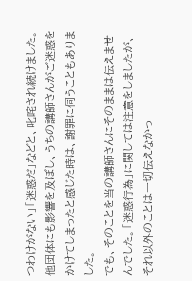つわけがない」「迷惑だ」などと、叱咤され続けました。
他団体にも影響を及ぼし、うちの講師さんがご迷惑をかけてしまったと感じた時は、謝罪に伺うこともありました。
でも、そのことを当の講師さんにそのままは伝えませんでした。「迷惑行為」に関しては注意をしましたが、それ以外のことは一切伝えなかっ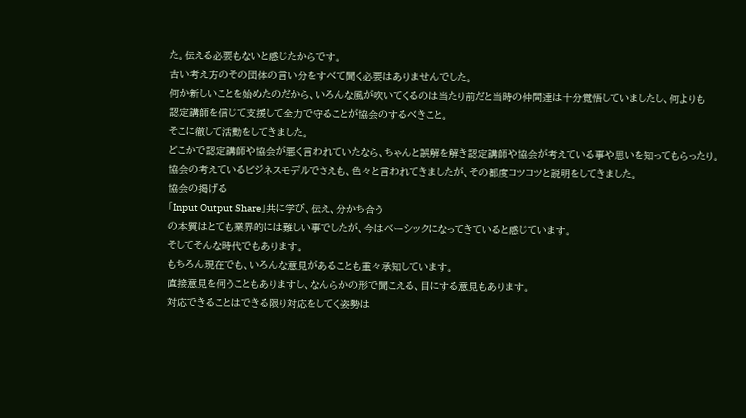た。伝える必要もないと感じたからです。
古い考え方のその団体の言い分をすべて聞く必要はありませんでした。
何か新しいことを始めたのだから、いろんな風が吹いてくるのは当たり前だと当時の仲間達は十分覚悟していましたし、何よりも
認定講師を信じて支援して全力で守ることが協会のするべきこと。
そこに徹して活動をしてきました。
どこかで認定講師や協会が悪く言われていたなら、ちゃんと誤解を解き認定講師や協会が考えている事や思いを知ってもらったり。
協会の考えているビジネスモデルでさえも、色々と言われてきましたが、その都度コツコツと説明をしてきました。
協会の掲げる
「Input Output Share」共に学び、伝え、分かち合う
の本質はとても業界的には難しい事でしたが、今はベーシックになってきていると感じています。
そしてそんな時代でもあります。
もちろん現在でも、いろんな意見があることも重々承知しています。
直接意見を伺うこともありますし、なんらかの形で聞こえる、目にする意見もあります。
対応できることはできる限り対応をしてく姿勢は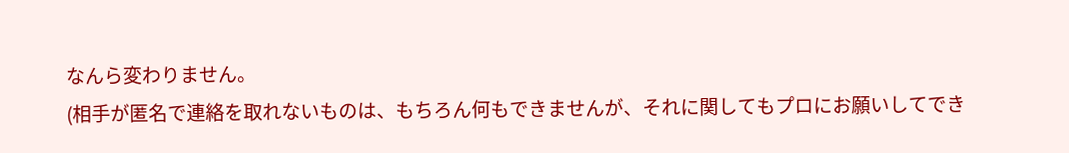なんら変わりません。
(相手が匿名で連絡を取れないものは、もちろん何もできませんが、それに関してもプロにお願いしてでき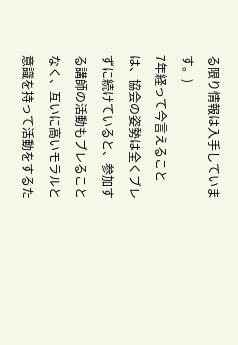る限り情報は入手しています。)
7年経って今言えることは、協会の姿勢は全くブレずに続けていると、参加する講師の活動もブレることなく、互いに高いモラルと意識を持って活動をするた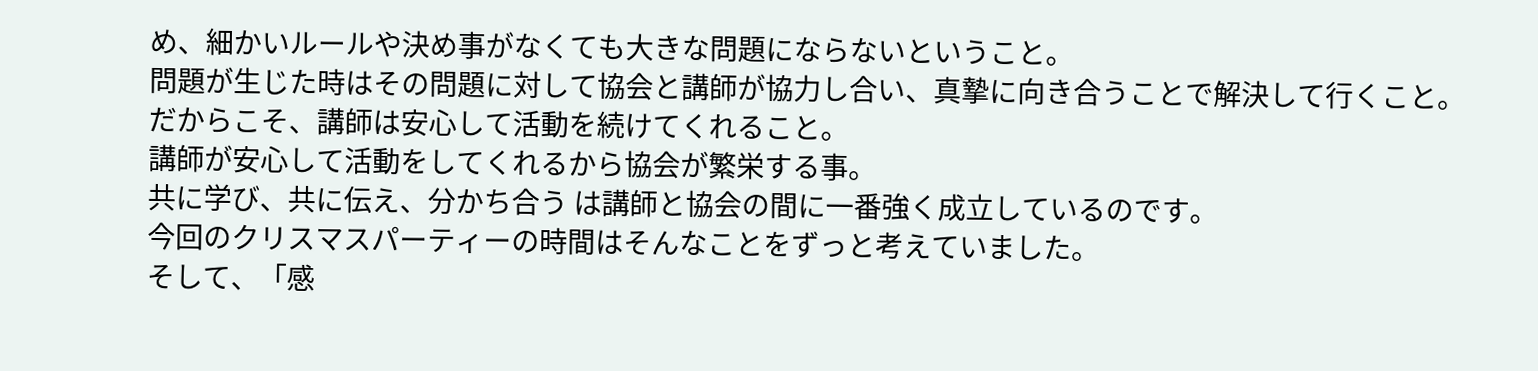め、細かいルールや決め事がなくても大きな問題にならないということ。
問題が生じた時はその問題に対して協会と講師が協力し合い、真摯に向き合うことで解決して行くこと。
だからこそ、講師は安心して活動を続けてくれること。
講師が安心して活動をしてくれるから協会が繁栄する事。
共に学び、共に伝え、分かち合う は講師と協会の間に一番強く成立しているのです。
今回のクリスマスパーティーの時間はそんなことをずっと考えていました。
そして、「感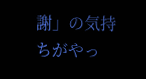謝」の気持ちがやっ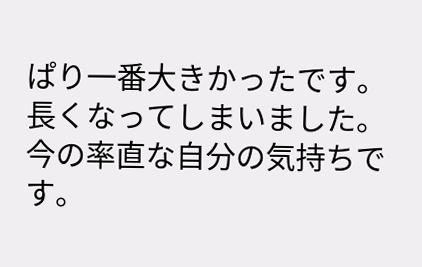ぱり一番大きかったです。
長くなってしまいました。
今の率直な自分の気持ちです。